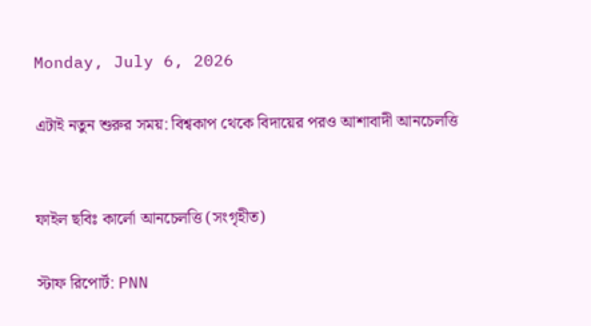Monday, July 6, 2026

এটাই নতুন শুরুর সময়: বিশ্বকাপ থেকে বিদায়ের পরও আশাবাদী আনচেলত্তি


ফাইল ছবিঃ কার্লো আনচেলত্তি (সংগৃহীত)

স্টাফ রিপোর্ট: PNN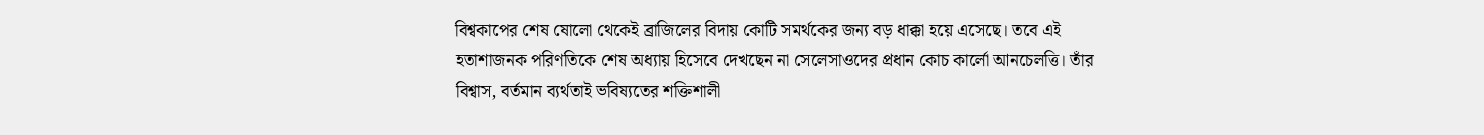বিশ্বকাপের শেষ ষোলো থেকেই ব্রাজিলের বিদায় কোটি সমর্থকের জন্য বড় ধাক্কা হয়ে এসেছে। তবে এই হতাশাজনক পরিণতিকে শেষ অধ্যায় হিসেবে দেখছেন না সেলেসাওদের প্রধান কোচ কার্লো আনচেলত্তি। তাঁর বিশ্বাস, বর্তমান ব্যর্থতাই ভবিষ্যতের শক্তিশালী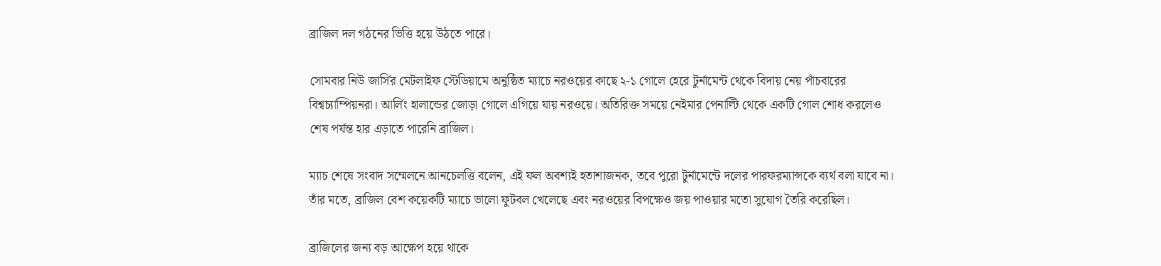ব্রাজিল দল গঠনের ভিত্তি হয়ে উঠতে পারে।

সোমবার নিউ জার্সির মেটলাইফ স্টেডিয়ামে অনুষ্ঠিত ম্যাচে নরওয়ের কাছে ২-১ গোলে হেরে টুর্নামেন্ট থেকে বিদায় নেয় পাঁচবারের বিশ্বচ্যাম্পিয়নরা। আর্লিং হালান্ডের জোড়া গোলে এগিয়ে যায় নরওয়ে। অতিরিক্ত সময়ে নেইমার পেনাল্টি থেকে একটি গোল শোধ করলেও শেষ পর্যন্ত হার এড়াতে পারেনি ব্রাজিল।

ম্যাচ শেষে সংবাদ সম্মেলনে আনচেলত্তি বলেন, এই ফল অবশ্যই হতাশাজনক, তবে পুরো টুর্নামেন্টে দলের পারফরম্যান্সকে ব্যর্থ বলা যাবে না। তাঁর মতে, ব্রাজিল বেশ কয়েকটি ম্যাচে ভালো ফুটবল খেলেছে এবং নরওয়ের বিপক্ষেও জয় পাওয়ার মতো সুযোগ তৈরি করেছিল।

ব্রাজিলের জন্য বড় আক্ষেপ হয়ে থাকে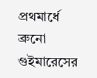প্রথমার্ধে ব্রুনো গুইমারেসের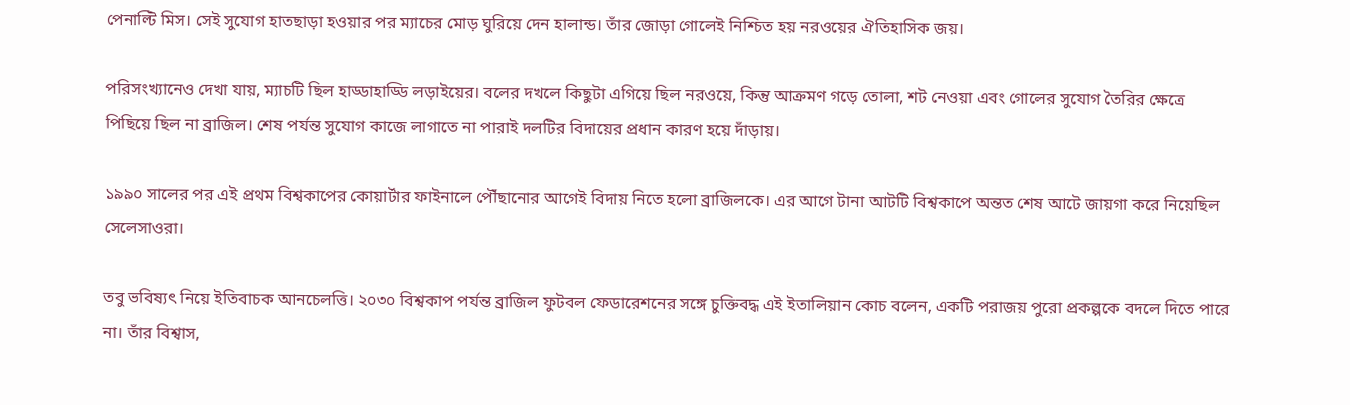পেনাল্টি মিস। সেই সুযোগ হাতছাড়া হওয়ার পর ম্যাচের মোড় ঘুরিয়ে দেন হালান্ড। তাঁর জোড়া গোলেই নিশ্চিত হয় নরওয়ের ঐতিহাসিক জয়।

পরিসংখ্যানেও দেখা যায়, ম্যাচটি ছিল হাড্ডাহাড্ডি লড়াইয়ের। বলের দখলে কিছুটা এগিয়ে ছিল নরওয়ে, কিন্তু আক্রমণ গড়ে তোলা, শট নেওয়া এবং গোলের সুযোগ তৈরির ক্ষেত্রে পিছিয়ে ছিল না ব্রাজিল। শেষ পর্যন্ত সুযোগ কাজে লাগাতে না পারাই দলটির বিদায়ের প্রধান কারণ হয়ে দাঁড়ায়।

১৯৯০ সালের পর এই প্রথম বিশ্বকাপের কোয়ার্টার ফাইনালে পৌঁছানোর আগেই বিদায় নিতে হলো ব্রাজিলকে। এর আগে টানা আটটি বিশ্বকাপে অন্তত শেষ আটে জায়গা করে নিয়েছিল সেলেসাওরা।

তবু ভবিষ্যৎ নিয়ে ইতিবাচক আনচেলত্তি। ২০৩০ বিশ্বকাপ পর্যন্ত ব্রাজিল ফুটবল ফেডারেশনের সঙ্গে চুক্তিবদ্ধ এই ইতালিয়ান কোচ বলেন, একটি পরাজয় পুরো প্রকল্পকে বদলে দিতে পারে না। তাঁর বিশ্বাস,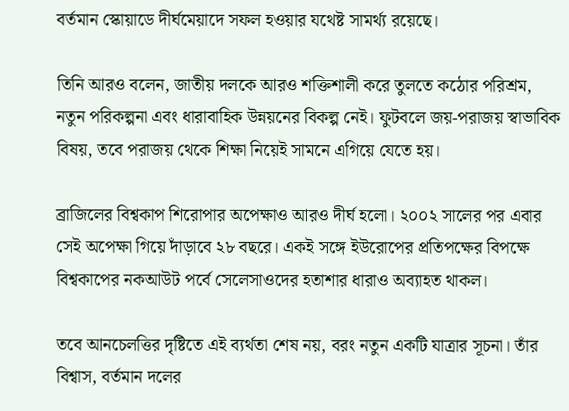বর্তমান স্কোয়াডে দীর্ঘমেয়াদে সফল হওয়ার যথেষ্ট সামর্থ্য রয়েছে।

তিনি আরও বলেন, জাতীয় দলকে আরও শক্তিশালী করে তুলতে কঠোর পরিশ্রম, নতুন পরিকল্পনা এবং ধারাবাহিক উন্নয়নের বিকল্প নেই। ফুটবলে জয়-পরাজয় স্বাভাবিক বিষয়, তবে পরাজয় থেকে শিক্ষা নিয়েই সামনে এগিয়ে যেতে হয়।

ব্রাজিলের বিশ্বকাপ শিরোপার অপেক্ষাও আরও দীর্ঘ হলো। ২০০২ সালের পর এবার সেই অপেক্ষা গিয়ে দাঁড়াবে ২৮ বছরে। একই সঙ্গে ইউরোপের প্রতিপক্ষের বিপক্ষে বিশ্বকাপের নকআউট পর্বে সেলেসাওদের হতাশার ধারাও অব্যাহত থাকল।

তবে আনচেলত্তির দৃষ্টিতে এই ব্যর্থতা শেষ নয়, বরং নতুন একটি যাত্রার সূচনা। তাঁর বিশ্বাস, বর্তমান দলের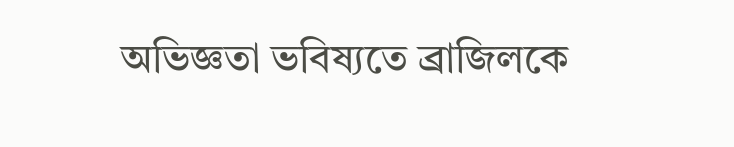অভিজ্ঞতা ভবিষ্যতে ব্রাজিলকে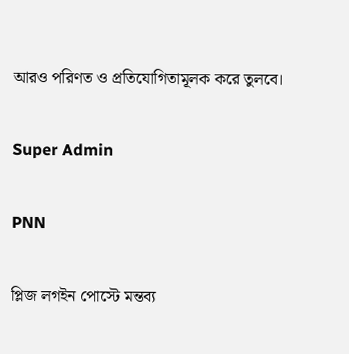আরও পরিণত ও প্রতিযোগিতামূলক করে তুলবে।

Super Admin

PNN

প্লিজ লগইন পোস্টে মন্তব্য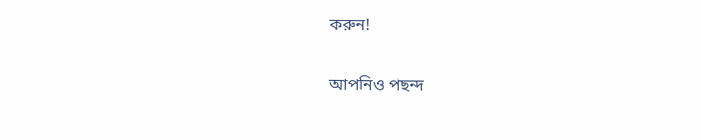করুন!

আপনিও পছন্দ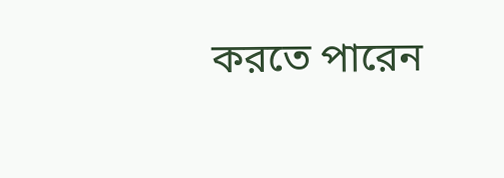করতে পারেন